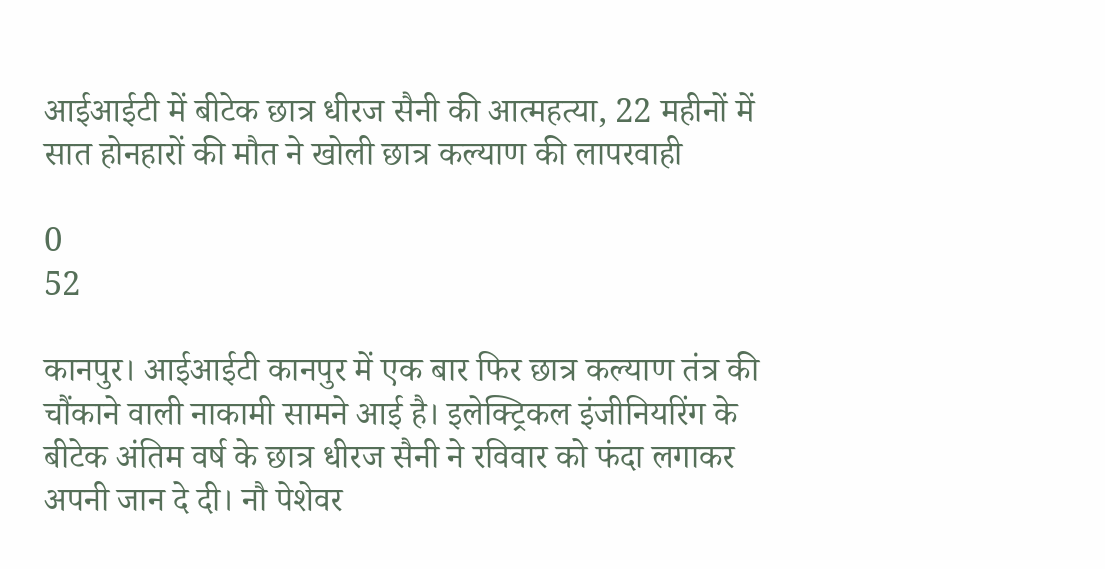आईआईटी में बीटेक छात्र धीरज सैनी की आत्महत्या, 22 महीनों में सात होनहारों की मौत ने खोली छात्र कल्याण की लापरवाही

0
52

कानपुर। आईआईटी कानपुर में एक बार फिर छात्र कल्याण तंत्र की चौंकाने वाली नाकामी सामने आई है। इलेक्ट्रिकल इंजीनियरिंग के बीटेक अंतिम वर्ष के छात्र धीरज सैनी ने रविवार को फंदा लगाकर अपनी जान दे दी। नौ पेशेवर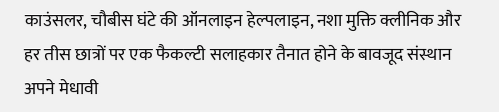काउंसलर, चौबीस घंटे की ऑनलाइन हेल्पलाइन, नशा मुक्ति क्लीनिक और हर तीस छात्रों पर एक फैकल्टी सलाहकार तैनात होने के बावजूद संस्थान अपने मेधावी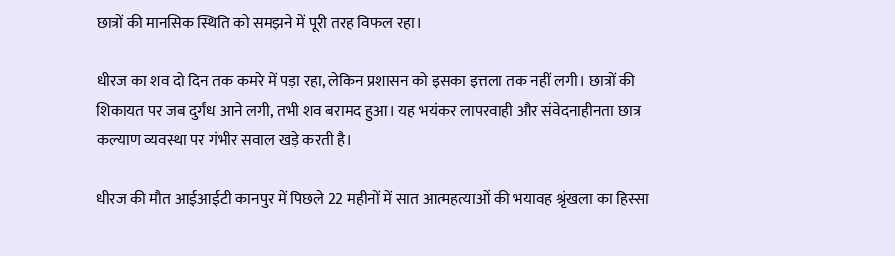छात्रों की मानसिक स्थिति को समझने में पूरी तरह विफल रहा।

धीरज का शव दो दिन तक कमरे में पड़ा रहा, लेकिन प्रशासन को इसका इत्तला तक नहीं लगी। छात्रों की शिकायत पर जब दुर्गंध आने लगी, तभी शव बरामद हुआ। यह भयंकर लापरवाही और संवेदनाहीनता छात्र कल्याण व्यवस्था पर गंभीर सवाल खड़े करती है।

धीरज की मौत आईआईटी कानपुर में पिछले 22 महीनों में सात आत्महत्याओं की भयावह श्रृंखला का हिस्सा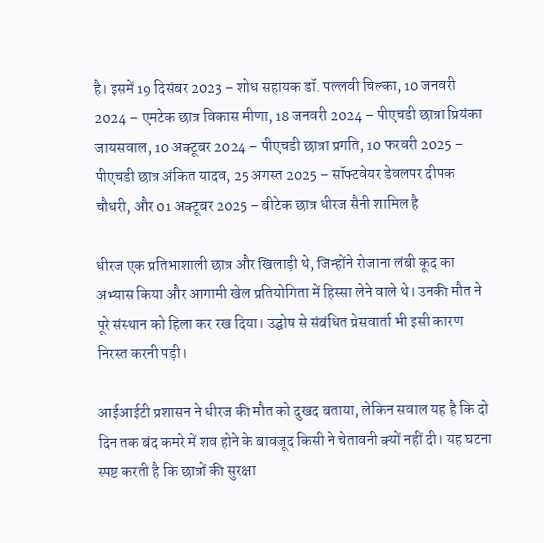है। इसमें 19 दिसंबर 2023 – शोध सहायक डॉ. पल्लवी चिल्का, 10 जनवरी 2024 – एमटेक छात्र विकास मीणा, 18 जनवरी 2024 – पीएचडी छात्रा प्रियंका जायसवाल, 10 अक्टूबर 2024 – पीएचडी छात्रा प्रगति, 10 फरवरी 2025 – पीएचडी छात्र अंकित यादव, 25 अगस्त 2025 – सॉफ्टवेयर डेवलपर दीपक चौधरी, और 01 अक्टूबर 2025 – बीटेक छात्र धीरज सैनी शामिल है

धीरज एक प्रतिभाशाली छात्र और खिलाड़ी थे, जिन्होंने रोजाना लंबी कूद का अभ्यास किया और आगामी खेल प्रतियोगिता में हिस्सा लेने वाले थे। उनकी मौत ने पूरे संस्थान को हिला कर रख दिया। उद्घोष से संबंधित प्रेसवार्ता भी इसी कारण निरस्त करनी पड़ी।

आईआईटी प्रशासन ने धीरज की मौत को दुखद बताया, लेकिन सवाल यह है कि दो दिन तक बंद कमरे में शव होने के बावजूद किसी ने चेतावनी क्यों नहीं दी। यह घटना स्पष्ट करती है कि छात्रों की सुरक्षा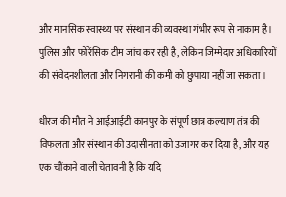और मानसिक स्वास्थ्य पर संस्थान की व्यवस्था गंभीर रूप से नाकाम है। पुलिस और फोरेंसिक टीम जांच कर रही है, लेकिन जिम्मेदार अधिकारियों की संवेदनशीलता और निगरानी की कमी को छुपाया नहीं जा सकता।

धीरज की मौत ने आईआईटी कानपुर के संपूर्ण छात्र कल्याण तंत्र की विफलता और संस्थान की उदासीनता को उजागर कर दिया है, और यह एक चौंकाने वाली चेतावनी है कि यदि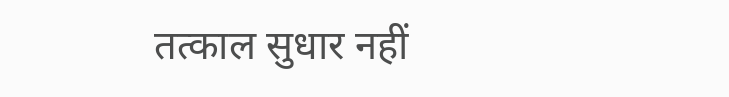तत्काल सुधार नहीं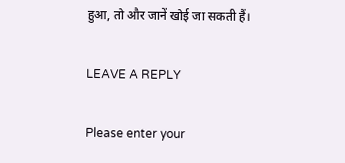हुआ, तो और जानें खोई जा सकती हैं।

LEAVE A REPLY

Please enter your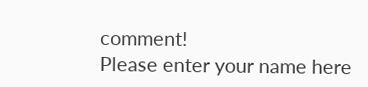comment!
Please enter your name here